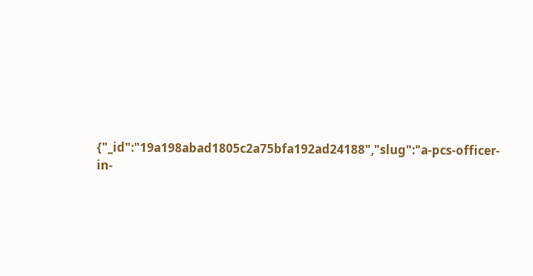{"_id":"19a198abad1805c2a75bfa192ad24188","slug":"a-pcs-officer-in-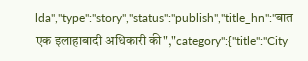lda","type":"story","status":"publish","title_hn":"बात एक इलाहाबादी अधिकारी की","category":{"title":"City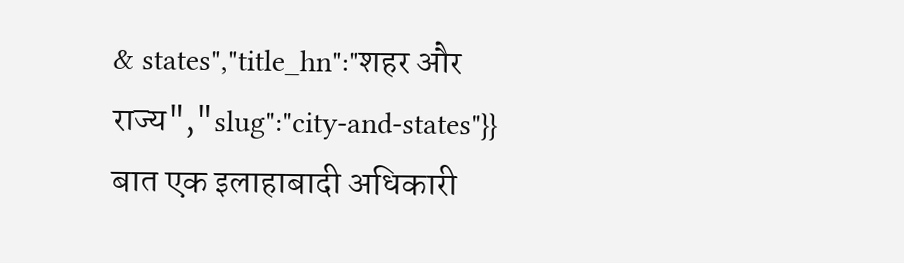& states","title_hn":"शहर और राज्य","slug":"city-and-states"}}
बात एक इलाहाबादी अधिकारी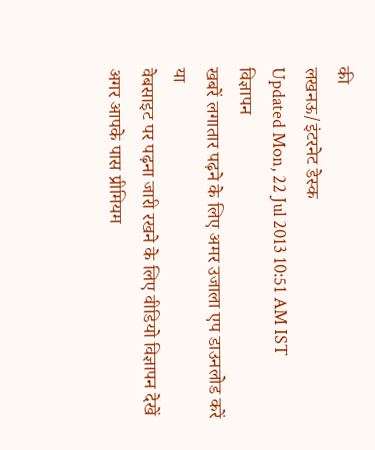की
लखनऊ/इंटरनेट डेस्क
Updated Mon, 22 Jul 2013 10:51 AM IST
विज्ञापन
खबरें लगातार पढ़ने के लिए अमर उजाला एप डाउनलोड करें
या
वेबसाइट पर पढ़ना जारी रखने के लिए वीडियो विज्ञापन देखें
अगर आपके पास प्रीमियम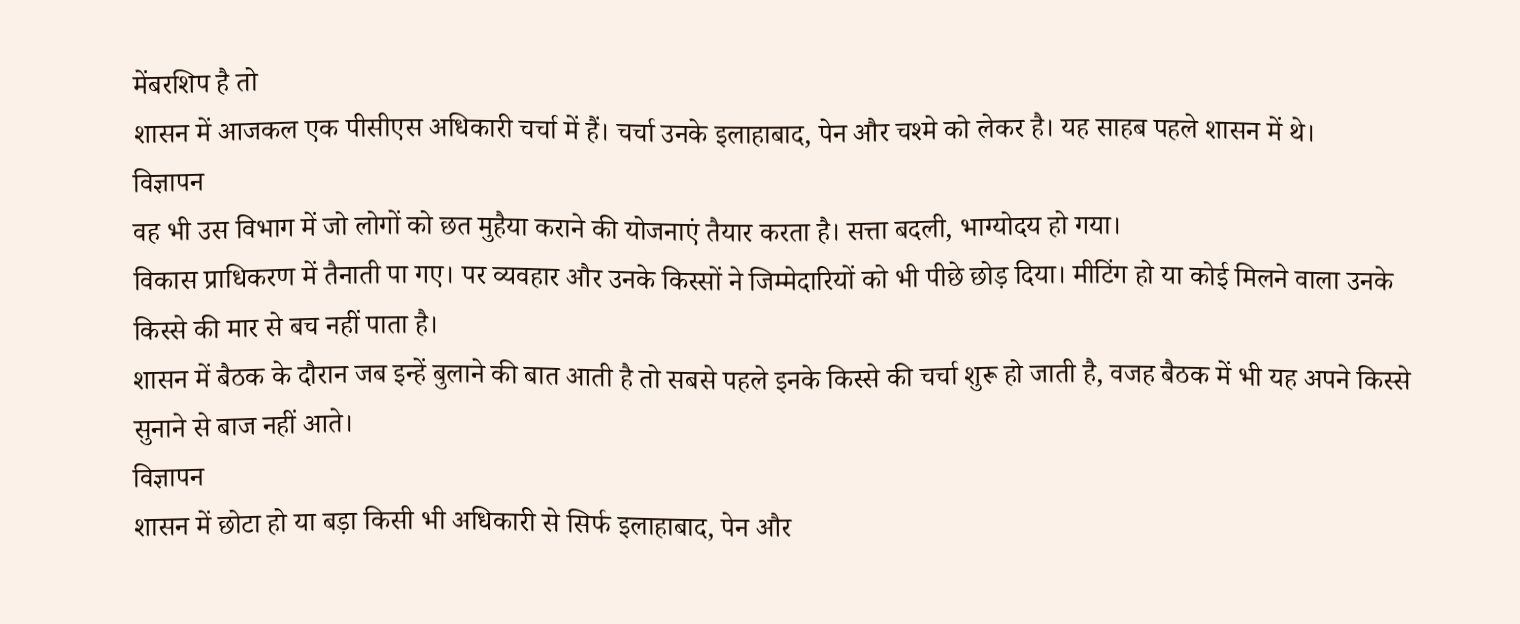मेंबरशिप है तो
शासन में आजकल एक पीसीएस अधिकारी चर्चा में हैं। चर्चा उनके इलाहाबाद, पेन और चश्मे को लेकर है। यह साहब पहले शासन में थे।
विज्ञापन
वह भी उस विभाग में जो लोगों को छत मुहैया कराने की योजनाएं तैयार करता है। सत्ता बदली, भाग्योदय हो गया।
विकास प्राधिकरण में तैनाती पा गए। पर व्यवहार और उनके किस्सों ने जिम्मेदारियों को भी पीछे छोड़ दिया। मीटिंग हो या कोई मिलने वाला उनके किस्से की मार से बच नहीं पाता है।
शासन में बैठक के दौरान जब इन्हें बुलाने की बात आती है तो सबसे पहले इनके किस्से की चर्चा शुरू हो जाती है, वजह बैठक में भी यह अपने किस्से सुनाने से बाज नहीं आते।
विज्ञापन
शासन में छोटा हो या बड़ा किसी भी अधिकारी से सिर्फ इलाहाबाद, पेन और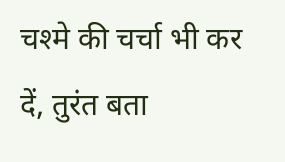चश्मे की चर्चा भी कर दें, तुरंत बता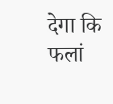देगा कि फलां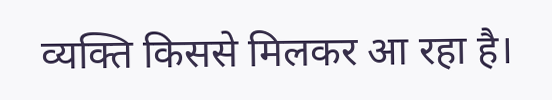व्यक्ति किससे मिलकर आ रहा है।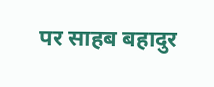पर साहब बहादुर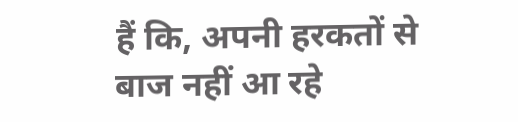हैं कि, अपनी हरकतों से बाज नहीं आ रहे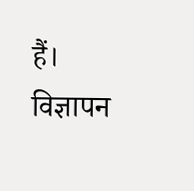हैं।
विज्ञापन